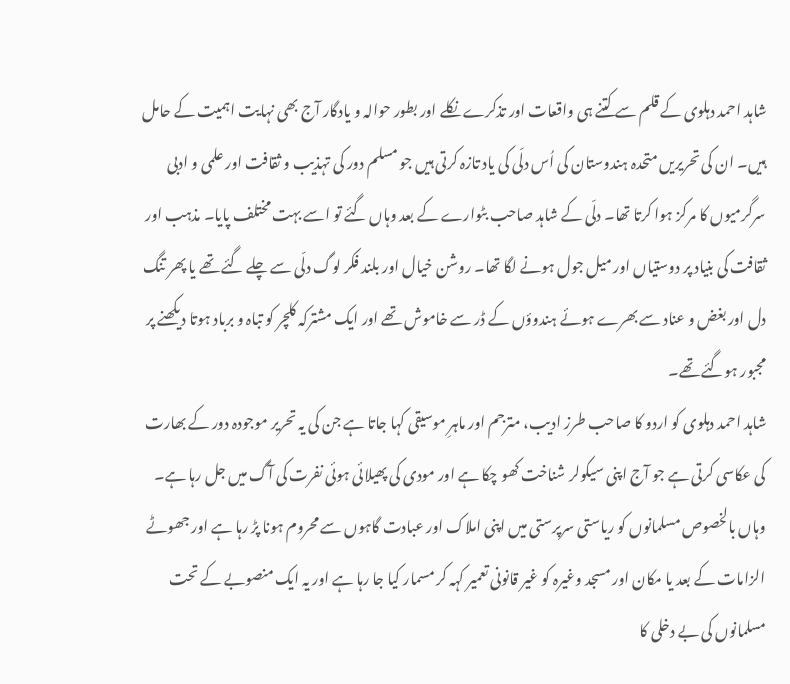شاہد احمد دہلوی کے قلم سے کتنے ہی واقعات اور تذکرے نکلے اور بطور حوالہ و یادگار آج بھی نہایت اہمیت کے حامل ہیں۔ ان کی تحریریں متحدہ ہندوستان کی اُس دلّی کی یاد تازہ کرتی ہیں جو مسلم دور کی تہذیب و ثقافت اور علمی و ادبی سرگرمیوں کا مرکز ہوا کرتا تھا۔ دلّی کے شاہد صاحب بٹوارے کے بعد وہاں گئے تو اسے بہت مختلف پایا۔ مذہب اور ثقافت کی بنیاد پر دوستیاں اور میل جول ہونے لگا تھا۔ روشن خیال اور بلند فکر لوگ دلّی سے چلے گئے تھے یا پھر تنگ دل اور بغض و عناد سے بھرے ہوئے ہندوؤں کے ڈر سے خاموش تھے اور ایک مشترکہ کلچر کو تباہ و برباد ہوتا دیکھنے پر مجبور ہوگئے تھے۔
شاہد احمد دہلوی کو اردو کا صاحب طرز ادیب، مترجم اور ماہرِ موسیقی کہا جاتا ہے جن کی یہ تحریر موجودہ دور کے بھارت کی عکاسی کرتی ہے جو آج اپنی سیکولر شناخت کھو چکا ہے اور مودی کی پھیلائی ہوئی نفرت کی آگ میں جل رہا ہے۔ وہاں بالخصوص مسلمانوں کو ریاستی سرپرستی میں اپنی املاک اور عبادت گاہوں سے محروم ہونا پڑ رہا ہے اور جھوٹے الزامات کے بعد یا مکان اور مسجد وغیرہ کو غیر قانونی تعمیر کہہ کر مسمار کیا جا رہا ہے اور یہ ایک منصوبے کے تحت مسلمانوں کی بے دخلی کا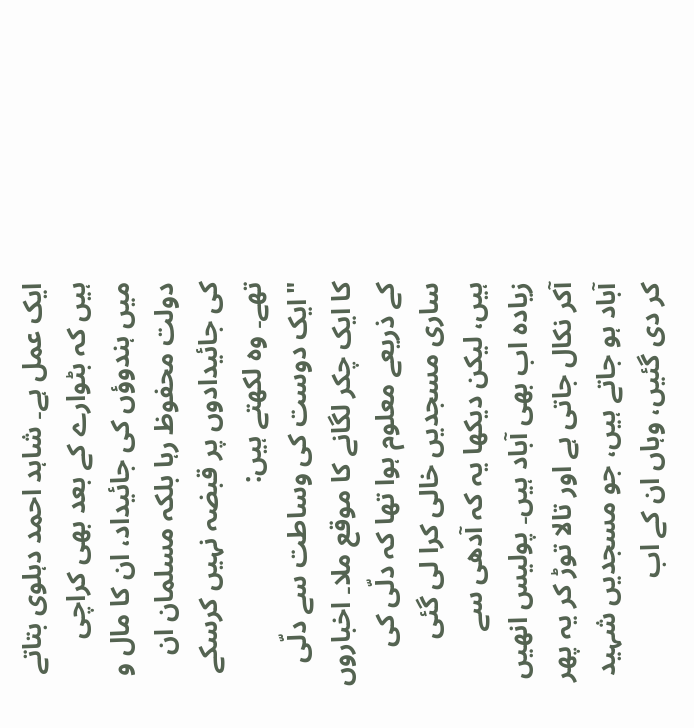ایک عمل ہے۔ شاہد احمد دہلوی بتاتے ہیں کہ بٹوارے کے بعد بھی کراچی میں ہندوؤں کی جائیداد، ان کا مال و دولت محفوظ رہا بلکہ مسلمان ان کی جائیدادوں پر قبضہ نہیں کرسکے تھے۔ وہ لکھتے ہیں:
"ایک دوست کی وساطت سے دلّی کا ایک چکر لگانے کا موقع ملا۔ اخباروں کے ذریعے معلوم ہوا تھا کہ دلّی کی ساری مسجدیں خالی کرا لی گئی ہیں، لیکن دیکھا یہ کہ آدھی سے زیادہ اب بھی آباد ہیں۔ پولیس انھیں آکر نکال جاتی ہے اور تالا توڑ کر یہ پھر آباد ہو جاتے ہیں، جو مسجدیں شہید کر دی گئیں، وہاں ان کے اب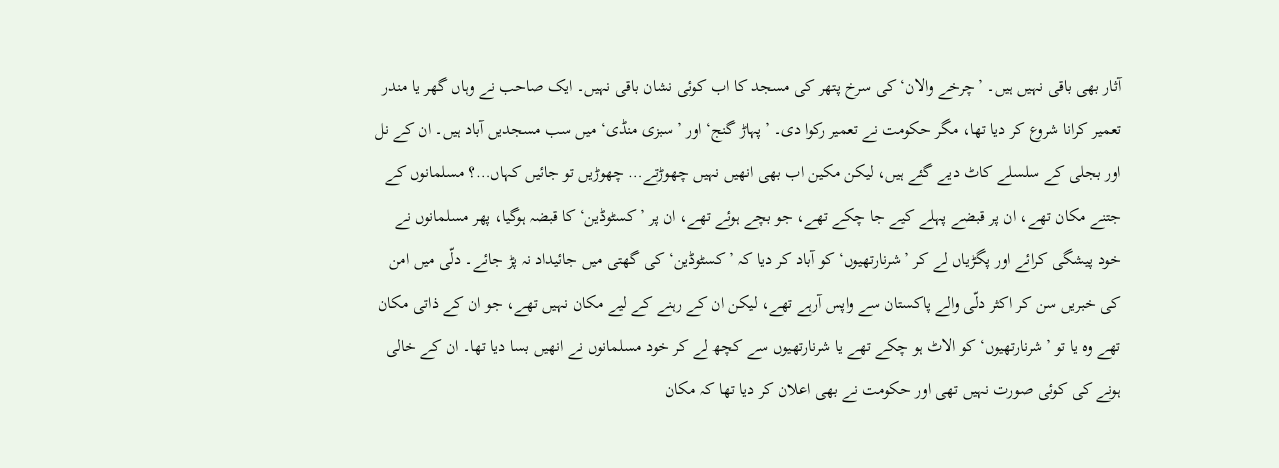آثار بھی باقی نہیں ہیں۔ ’چرخے والان‘ کی سرخ پتھر کی مسجد کا اب کوئی نشان باقی نہیں۔ ایک صاحب نے وہاں گھر یا مندر تعمیر کرانا شروع کر دیا تھا، مگر حکومت نے تعمیر رکوا دی۔ ’پہاڑ گنج‘ اور ’سبزی منڈی‘ میں سب مسجدیں آباد ہیں۔ ان کے نل اور بجلی کے سلسلے کاٹ دیے گئے ہیں، لیکن مکین اب بھی انھیں نہیں چھوڑتے… چھوڑیں تو جائیں کہاں…؟ مسلمانوں کے جتنے مکان تھے، ان پر قبضے پہلے کیے جا چکے تھے، جو بچے ہوئے تھے، ان پر ’کسٹوڈین‘ کا قبضہ ہوگیا، پھر مسلمانوں نے خود پیشگی کرائے اور پگڑیاں لے کر ’شرنارتھیوں‘ کو آباد کر دیا کہ ’کسٹوڈین‘ کی گھتی میں جائیداد نہ پڑ جائے۔ دلّی میں امن کی خبریں سن کر اکثر دلّی والے پاکستان سے واپس آرہے تھے، لیکن ان کے رہنے کے لیے مکان نہیں تھے، جو ان کے ذاتی مکان تھے وہ یا تو ’شرنارتھیوں‘ کو الاٹ ہو چکے تھے یا شرنارتھیوں سے کچھ لے کر خود مسلمانوں نے انھیں بسا دیا تھا۔ ان کے خالی ہونے کی کوئی صورت نہیں تھی اور حکومت نے بھی اعلان کر دیا تھا کہ مکان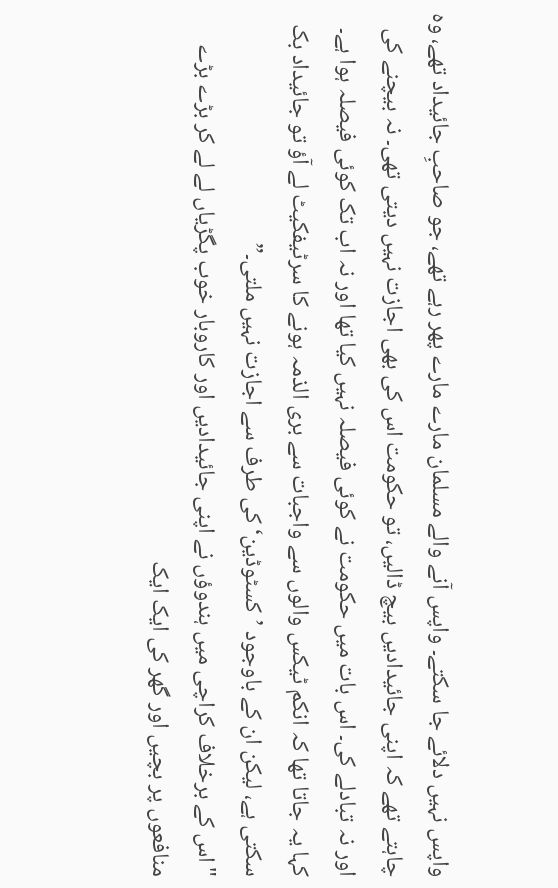واپس نہیں دلائے جا سکتے۔ واپس آنے والے مسلمان مارے مارے پھر رہے تھے، جو صاحبِ جائیداد تھے، وہ چاہتے تھے کہ اپنی جائیدادیں بیچ ڈالیں، تو حکومت اس کی بھی اجازت نہیں دیتی تھی۔ نہ بیچنے کی اور نہ تبادلے کی۔ اس بات میں حکومت نے کوئی فیصلہ نہیں کیا تھا اور نہ اب تک کوئی فیصلہ ہوا ہے۔ کہا یہ جاتا تھا کہ انکم ٹیکس والوں سے واجبات سے بری الذمہ ہونے کا سرٹیفکیٹ لے آؤ تو جائیداد بک سکتی ہے، لیکن ان کے باوجود ’کسٹوڈین‘ کی طرف سے اجازت نہیں ملتی۔”
"اس کے برخلاف کراچی میں ہندوؤں نے اپنی جائیدادیں اور کاروبار خوب پگڑیاں لے لے کر بڑے بڑے منافعوں پر بچیں اور گھر کی ایک ایک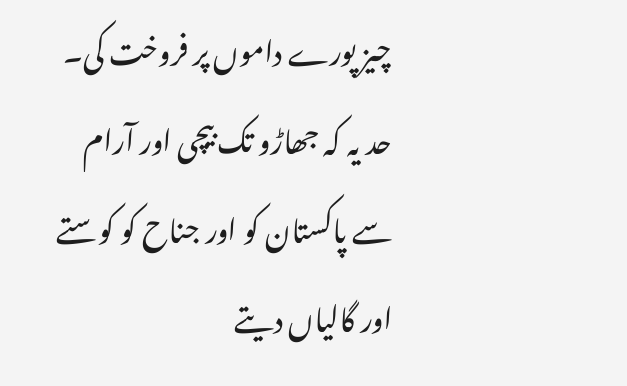چیز پورے داموں پر فروخت کی۔ حد یہ کہ جھاڑو تک بیچی اور آرام سے پاکستان کو اور جناح کو کوستے اور گالیاں دیتے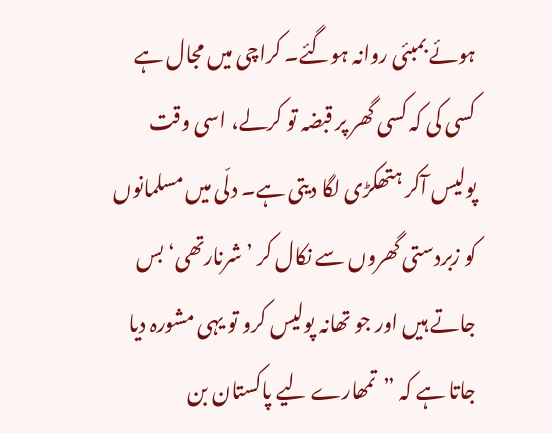ہوئے بمبئی روانہ ہوگئے۔ کراچی میں مجال ہے کسی کی کہ کسی گھر پر قبضہ تو کرلے، اسی وقت پولیس آکر ہتھکڑی لگا دیتی ہے۔ دلّی میں مسلمانوں کو زبردستی گھروں سے نکال کر ’شرنارتھی‘ بس جاتے ہیں اور جو تھانہ پولیس کرو تو یہی مشورہ دیا جاتا ہے کہ ”تمھارے لیے پاکستان بن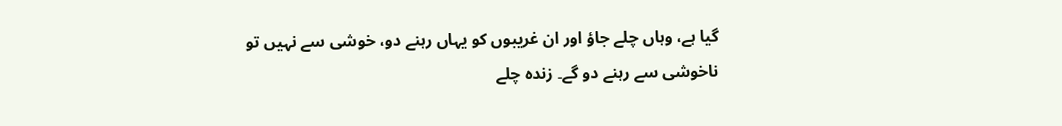گیا ہے، وہاں چلے جاؤ اور ان غریبوں کو یہاں رہنے دو، خوشی سے نہیں تو ناخوشی سے رہنے دو گے۔ زندہ چلے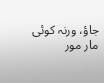جاؤ، ورنہ کوئی مار مور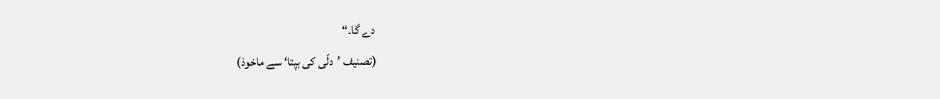دے گا۔“
(تصنیف ’دلّی کی بپتا‘ سے ماخوذ)